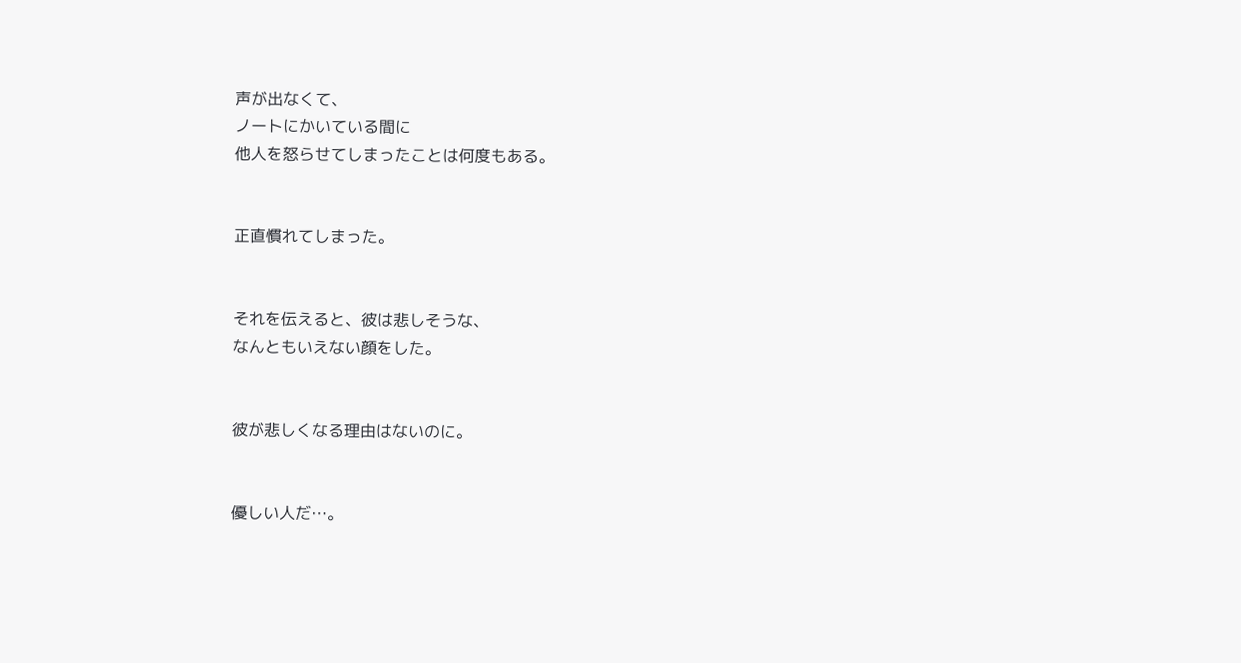声が出なくて、
ノートにかいている間に
他人を怒らせてしまったことは何度もある。


正直慣れてしまった。


それを伝えると、彼は悲しそうな、
なんともいえない顔をした。


彼が悲しくなる理由はないのに。


優しい人だ…。